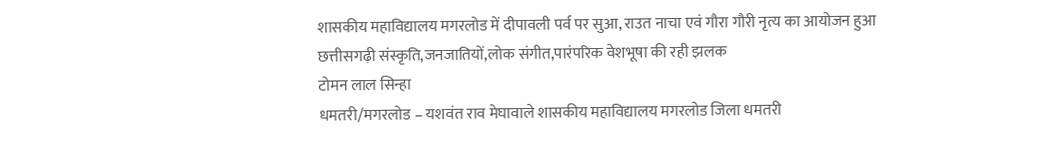शासकीय महाविद्यालय मगरलोड में दीपावली पर्व पर सुआ, राउत नाचा एवं गौरा गौरी नृत्य का आयोजन हुआ
छत्तीसगढ़ी संस्कृति,जनजातियों,लोक संगीत,पारंपरिक वेशभूषा की रही झलक
टोमन लाल सिन्हा
धमतरी/मगरलोड – यशवंत राव मेघावाले शासकीय महाविद्यालय मगरलोड जिला धमतरी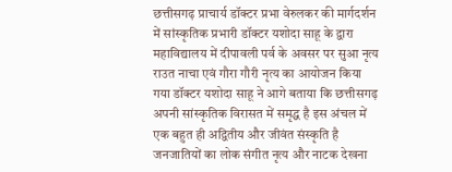छत्तीसगढ़ प्राचार्य डॉक्टर प्रभा वेरुलकर की मार्गदर्शन में सांस्कृतिक प्रभारी डॉक्टर यशोदा साहू के द्वारा महाविद्यालय में दीपावली पर्व के अवसर पर सुआ नृत्य राउत नाचा एवं गौरा गौरी नृत्य का आयोजन किया गया डॉक्टर यशोदा साहू ने आगे बताया कि छत्तीसगढ़ अपनी सांस्कृतिक विरासत में समृद्ध है इस अंचल में एक बहुत ही अद्वितीय और जीवंत संस्कृति है जनजातियों का लोक संगीत नृत्य और नाटक देखना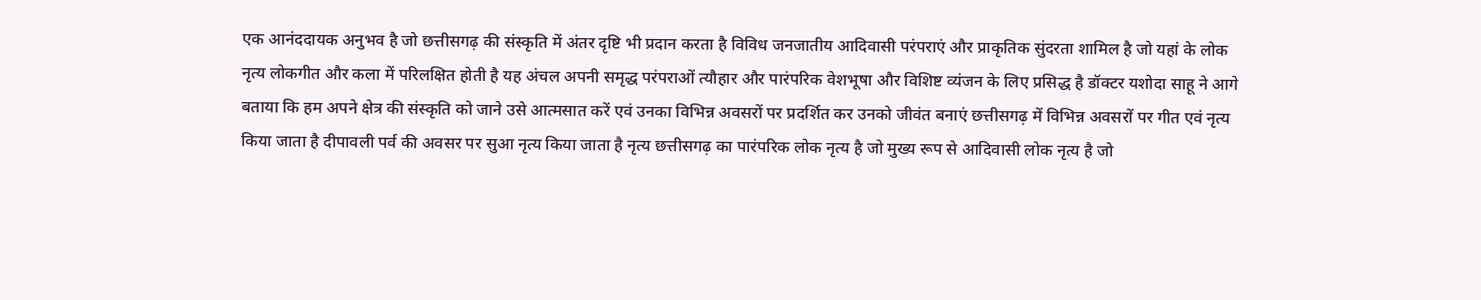एक आनंददायक अनुभव है जो छत्तीसगढ़ की संस्कृति में अंतर दृष्टि भी प्रदान करता है विविध जनजातीय आदिवासी परंपराएं और प्राकृतिक सुंदरता शामिल है जो यहां के लोक नृत्य लोकगीत और कला में परिलक्षित होती है यह अंचल अपनी समृद्ध परंपराओं त्यौहार और पारंपरिक वेशभूषा और विशिष्ट व्यंजन के लिए प्रसिद्ध है डॉक्टर यशोदा साहू ने आगे बताया कि हम अपने क्षेत्र की संस्कृति को जाने उसे आत्मसात करें एवं उनका विभिन्न अवसरों पर प्रदर्शित कर उनको जीवंत बनाएं छत्तीसगढ़ में विभिन्न अवसरों पर गीत एवं नृत्य किया जाता है दीपावली पर्व की अवसर पर सुआ नृत्य किया जाता है नृत्य छत्तीसगढ़ का पारंपरिक लोक नृत्य है जो मुख्य रूप से आदिवासी लोक नृत्य है जो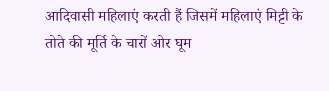आदिवासी महिलाएं करती हैं जिसमें महिलाएं मिट्टी के तोते की मूर्ति के चारों ओर घूम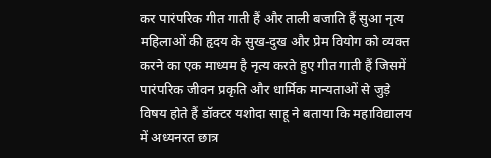कर पारंपरिक गीत गाती हैं और ताली बजाति हैं सुआ नृत्य महिलाओं की हृदय के सुख-दुख और प्रेम वियोग को व्यक्त करने का एक माध्यम है नृत्य करते हुए गीत गाती हैं जिसमें पारंपरिक जीवन प्रकृति और धार्मिक मान्यताओं से जुड़े विषय होते हैं डॉक्टर यशोदा साहू ने बताया कि महाविद्यालय में अध्यनरत छात्र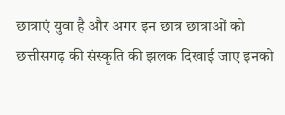छात्राएं युवा है और अगर इन छात्र छात्राओं को छत्तीसगढ़ की संस्कृति की झलक दिखाई जाए इनको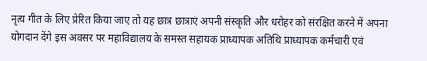नृत्य गीत के लिए प्रेरित किया जाए तो यह छात्र छात्राएं अपनी संस्कृति और धरोहर को संरक्षित करने में अपना योगदान देंगे इस अवसर पर महाविद्यालय के समस्त सहायक प्राध्यापक अतिथि प्राध्यापक कर्मचारी एवं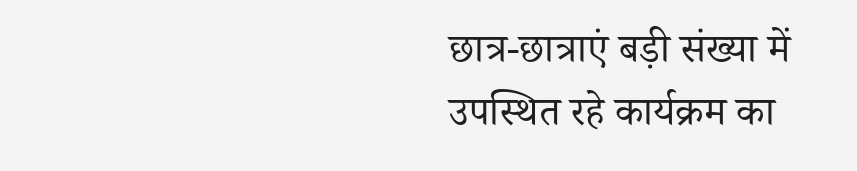छात्र-छात्राएं बड़ी संख्या में उपस्थित रहे कार्यक्रम का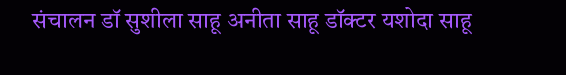संचालन डॉ सुशीला साहू अनीता साहू डॉक्टर यशोदा साहू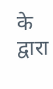के द्वारा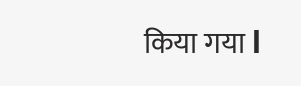किया गया l